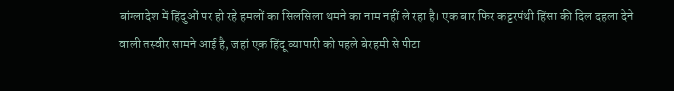बांग्लादेश में हिंदुओं पर हो रहे हमलों का सिलसिला थमने का नाम नहीं ले रहा है। एक बार फिर कट्टरपंथी हिंसा की दिल दहला देने वाली तस्वीर सामने आई है, जहां एक हिंदू व्यापारी को पहले बेरहमी से पीटा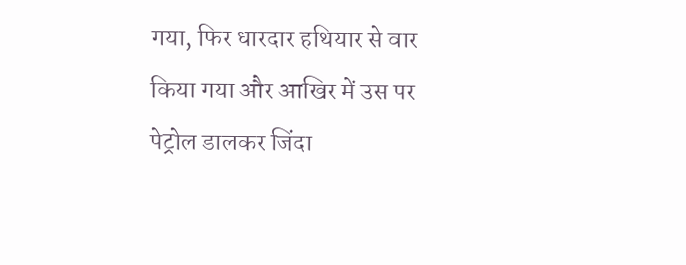गया, फिर धारदार हथियार से वार किया गया और आखिर में उस पर पेट्रोल डालकर जिंदा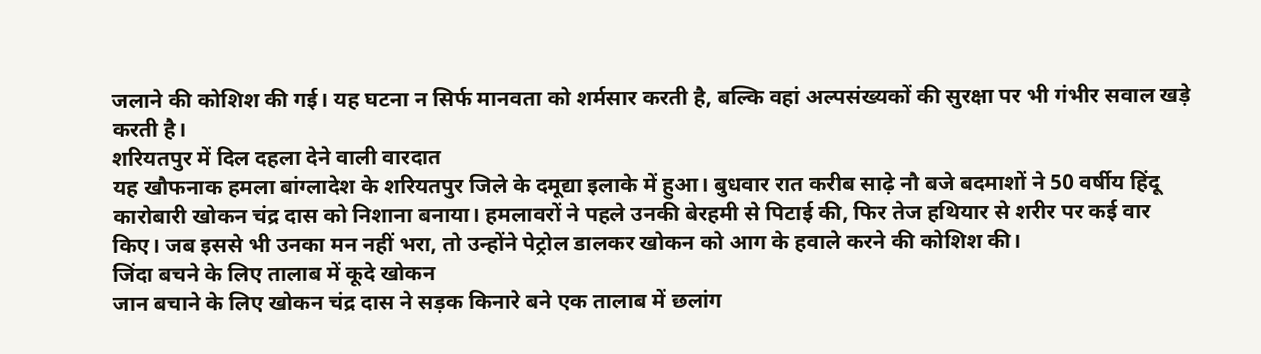जलाने की कोशिश की गई। यह घटना न सिर्फ मानवता को शर्मसार करती है, बल्कि वहां अल्पसंख्यकों की सुरक्षा पर भी गंभीर सवाल खड़े करती है।
शरियतपुर में दिल दहला देने वाली वारदात
यह खौफनाक हमला बांग्लादेश के शरियतपुर जिले के दमूद्या इलाके में हुआ। बुधवार रात करीब साढ़े नौ बजे बदमाशों ने 50 वर्षीय हिंदू कारोबारी खोकन चंद्र दास को निशाना बनाया। हमलावरों ने पहले उनकी बेरहमी से पिटाई की, फिर तेज हथियार से शरीर पर कई वार किए। जब इससे भी उनका मन नहीं भरा, तो उन्होंने पेट्रोल डालकर खोकन को आग के हवाले करने की कोशिश की।
जिंदा बचने के लिए तालाब में कूदे खोकन
जान बचाने के लिए खोकन चंद्र दास ने सड़क किनारे बने एक तालाब में छलांग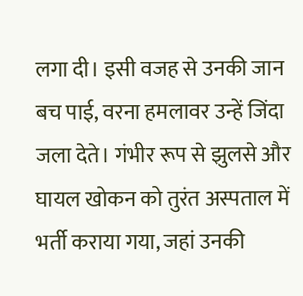लगा दी। इसी वजह से उनकी जान बच पाई, वरना हमलावर उन्हें जिंदा जला देते। गंभीर रूप से झुलसे और घायल खोकन को तुरंत अस्पताल में भर्ती कराया गया, जहां उनकी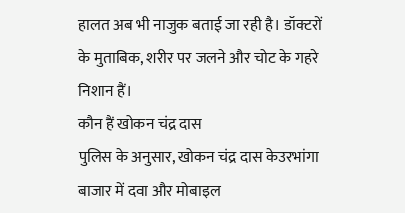हालत अब भी नाजुक बताई जा रही है। डॉक्टरों के मुताबिक, शरीर पर जलने और चोट के गहरे निशान हैं।
कौन हैं खोकन चंद्र दास
पुलिस के अनुसार, खोकन चंद्र दास केउरभांगा बाजार में दवा और मोबाइल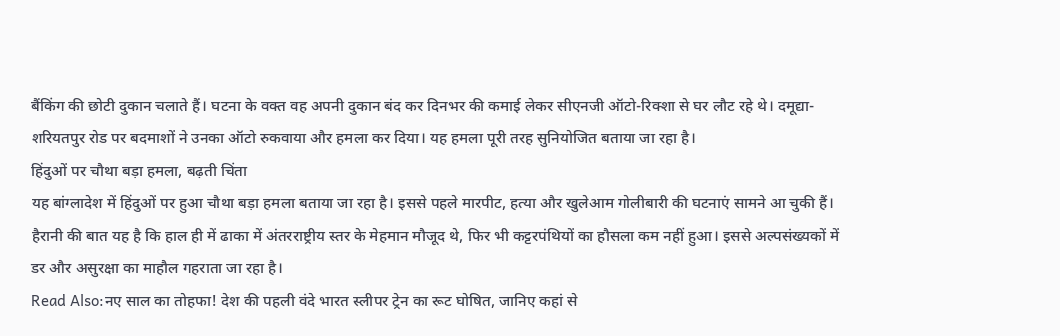बैंकिंग की छोटी दुकान चलाते हैं। घटना के वक्त वह अपनी दुकान बंद कर दिनभर की कमाई लेकर सीएनजी ऑटो-रिक्शा से घर लौट रहे थे। दमूद्या-शरियतपुर रोड पर बदमाशों ने उनका ऑटो रुकवाया और हमला कर दिया। यह हमला पूरी तरह सुनियोजित बताया जा रहा है।
हिंदुओं पर चौथा बड़ा हमला, बढ़ती चिंता
यह बांग्लादेश में हिंदुओं पर हुआ चौथा बड़ा हमला बताया जा रहा है। इससे पहले मारपीट, हत्या और खुलेआम गोलीबारी की घटनाएं सामने आ चुकी हैं। हैरानी की बात यह है कि हाल ही में ढाका में अंतरराष्ट्रीय स्तर के मेहमान मौजूद थे, फिर भी कट्टरपंथियों का हौसला कम नहीं हुआ। इससे अल्पसंख्यकों में डर और असुरक्षा का माहौल गहराता जा रहा है।
Read Also:नए साल का तोहफा! देश की पहली वंदे भारत स्लीपर ट्रेन का रूट घोषित, जानिए कहां से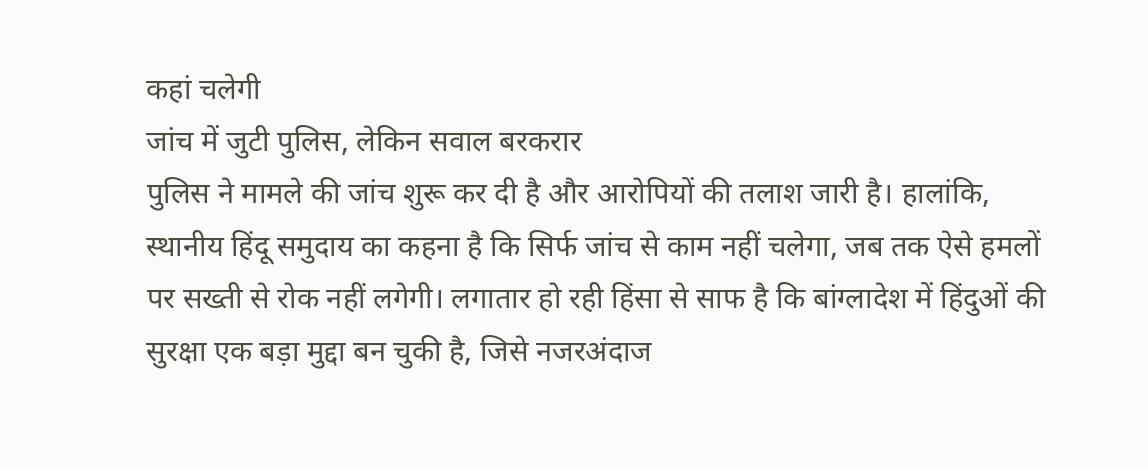कहां चलेगी
जांच में जुटी पुलिस, लेकिन सवाल बरकरार
पुलिस ने मामले की जांच शुरू कर दी है और आरोपियों की तलाश जारी है। हालांकि, स्थानीय हिंदू समुदाय का कहना है कि सिर्फ जांच से काम नहीं चलेगा, जब तक ऐसे हमलों पर सख्ती से रोक नहीं लगेगी। लगातार हो रही हिंसा से साफ है कि बांग्लादेश में हिंदुओं की सुरक्षा एक बड़ा मुद्दा बन चुकी है, जिसे नजरअंदाज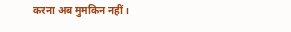करना अब मुमकिन नहीं।